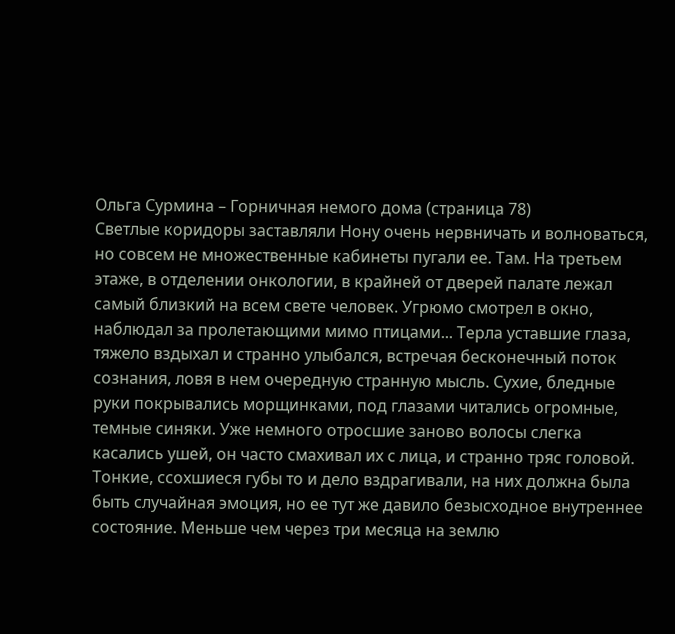Ольга Сурмина – Горничная немого дома (страница 78)
Светлые коридоры заставляли Нону очень нервничать и волноваться, но совсем не множественные кабинеты пугали ее. Там. На третьем этаже, в отделении онкологии, в крайней от дверей палате лежал самый близкий на всем свете человек. Угрюмо смотрел в окно, наблюдал за пролетающими мимо птицами... Терла уставшие глаза, тяжело вздыхал и странно улыбался, встречая бесконечный поток сознания, ловя в нем очередную странную мысль. Сухие, бледные руки покрывались морщинками, под глазами читались огромные, темные синяки. Уже немного отросшие заново волосы слегка касались ушей, он часто смахивал их с лица, и странно тряс головой. Тонкие, ссохшиеся губы то и дело вздрагивали, на них должна была быть случайная эмоция, но ее тут же давило безысходное внутреннее состояние. Меньше чем через три месяца на землю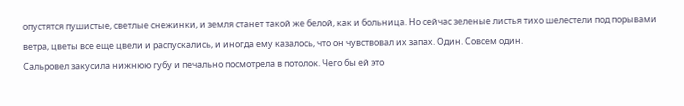опустятся пушистые, светлые снежинки, и земля станет такой же белой, как и больница. Но сейчас зеленые листья тихо шелестели под порывами ветра, цветы все еще цвели и распускались, и иногда ему казалось, что он чувствовал их запах. Один. Совсем один.
Сальровел закусила нижнюю губу и печально посмотрела в потолок. Чего бы ей это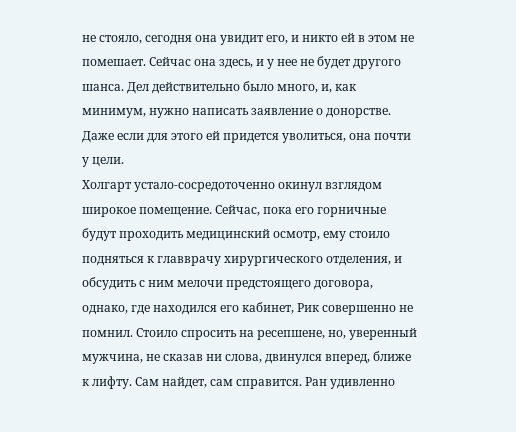не стояло, сегодня она увидит его, и никто ей в этом не помешает. Сейчас она здесь, и у нее не будет другого шанса. Дел действительно было много, и, как минимум, нужно написать заявление о донорстве. Даже если для этого ей придется уволиться, она почти у цели.
Холгарт устало-сосредоточенно окинул взглядом широкое помещение. Сейчас, пока его горничные будут проходить медицинский осмотр, ему стоило подняться к главврачу хирургического отделения, и обсудить с ним мелочи предстоящего договора, однако, где находился его кабинет, Рик совершенно не помнил. Стоило спросить на ресепшене, но, уверенный мужчина, не сказав ни слова, двинулся вперед, ближе к лифту. Сам найдет, сам справится. Ран удивленно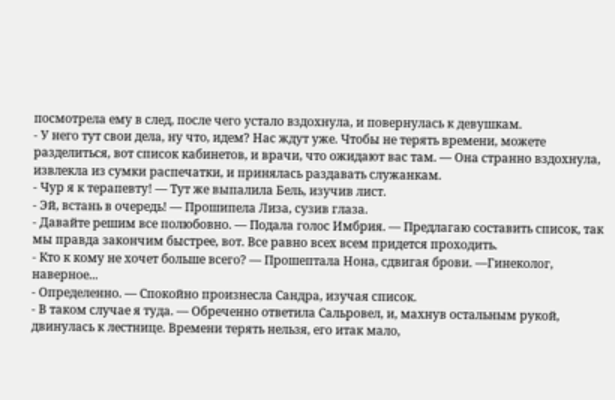посмотрела ему в след, после чего устало вздохнула, и повернулась к девушкам.
- У него тут свои дела, ну что, идем? Нас ждут уже. Чтобы не терять времени, можете разделиться, вот список кабинетов, и врачи, что ожидают вас там. — Она странно вздохнула, извлекла из сумки распечатки, и принялась раздавать служанкам.
- Чур я к терапевту! — Тут же выпалила Бель, изучив лист.
- Эй, встань в очередь! — Прошипела Лиза, сузив глаза.
- Давайте решим все полюбовно. — Подала голос Имбрия. — Предлагаю составить список, так мы правда закончим быстрее, вот. Все равно всех всем придется проходить.
- Кто к кому не хочет больше всего? — Прошептала Нона, сдвигая брови. —Гинеколог, наверное...
- Определенно. — Спокойно произнесла Сандра, изучая список.
- В таком случае я туда. — Обреченно ответила Сальровел, и, махнув остальным рукой, двинулась к лестнице. Времени терять нельзя, его итак мало,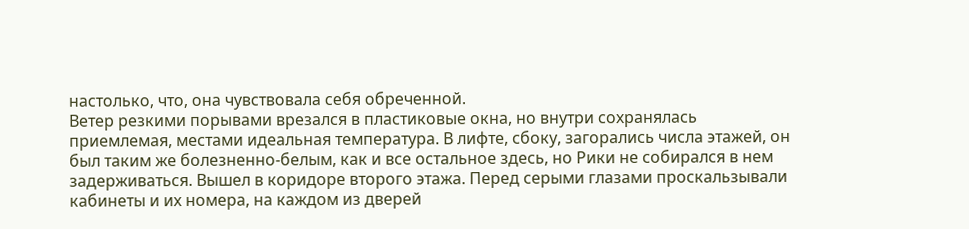настолько, что, она чувствовала себя обреченной.
Ветер резкими порывами врезался в пластиковые окна, но внутри сохранялась приемлемая, местами идеальная температура. В лифте, сбоку, загорались числа этажей, он был таким же болезненно-белым, как и все остальное здесь, но Рики не собирался в нем задерживаться. Вышел в коридоре второго этажа. Перед серыми глазами проскальзывали кабинеты и их номера, на каждом из дверей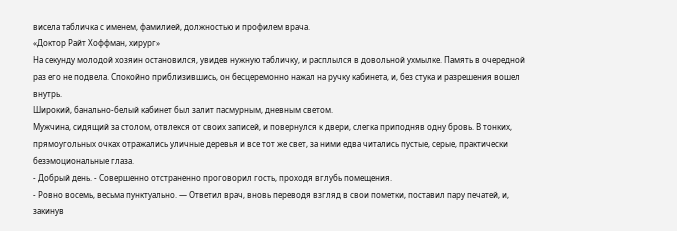висела табличка с именем, фамилией, должностью и профилем врача.
«Доктор Райт Хоффман, хирург»
На секунду молодой хозяин остановился, увидев нужную табличку, и расплылся в довольной ухмылке. Память в очередной раз его не подвела. Спокойно приблизившись, он бесцеремонно нажал на ручку кабинета, и, без стука и разрешения вошел внутрь.
Широкий, банально-белый кабинет был залит пасмурным, дневным светом.
Мужчина, сидящий за столом, отвлекся от своих записей, и повернулся к двери, слегка приподняв одну бровь. В тонких, прямоугольных очках отражались уличные деревья и все тот же свет, за ними едва читались пустые, серые, практически безэмоциональные глаза.
- Добрый день. - Совершенно отстраненно проговорил гость, проходя вглубь помещения.
- Ровно восемь, весьма пунктуально. — Ответил врач, вновь переводя взгляд в свои пометки, поставил пару печатей, и, закинув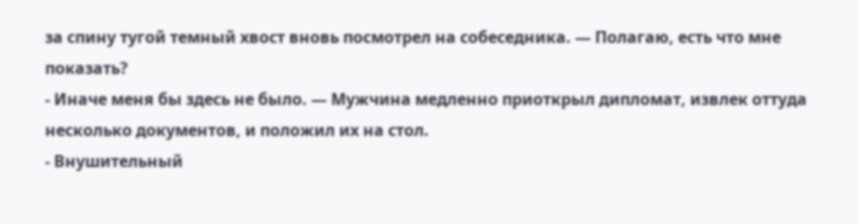за спину тугой темный хвост вновь посмотрел на собеседника. — Полагаю, есть что мне показать?
- Иначе меня бы здесь не было. — Мужчина медленно приоткрыл дипломат, извлек оттуда несколько документов, и положил их на стол.
- Внушительный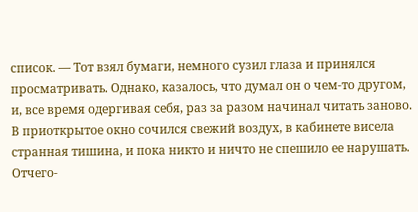список. — Тот взял бумаги, немного сузил глаза и принялся просматривать. Однако, казалось, что думал он о чем-то другом, и, все время одергивая себя, раз за разом начинал читать заново.
В приоткрытое окно сочился свежий воздух, в кабинете висела странная тишина, и пока никто и ничто не спешило ее нарушать. Отчего-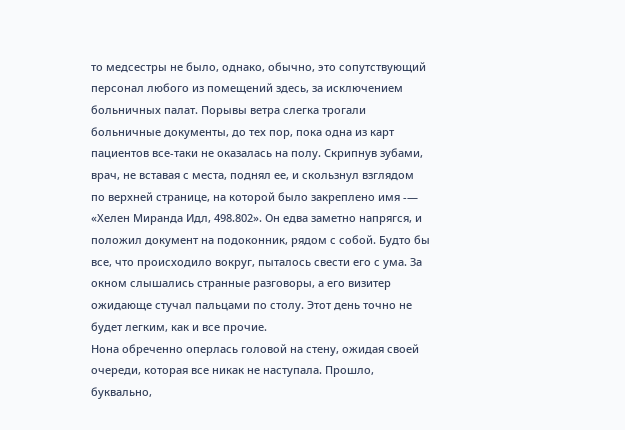то медсестры не было, однако, обычно, это сопутствующий персонал любого из помещений здесь, за исключением больничных палат. Порывы ветра слегка трогали больничные документы, до тех пор, пока одна из карт пациентов все-таки не оказалась на полу. Скрипнув зубами, врач, не вставая с места, поднял ее, и скользнул взглядом по верхней странице, на которой было закреплено имя -— «Хелен Миранда Идл, 498.802». Он едва заметно напрягся, и положил документ на подоконник, рядом с собой. Будто бы все, что происходило вокруг, пыталось свести его с ума. За окном слышались странные разговоры, а его визитер ожидающе стучал пальцами по столу. Этот день точно не будет легким, как и все прочие.
Нона обреченно оперлась головой на стену, ожидая своей очереди, которая все никак не наступала. Прошло, буквально,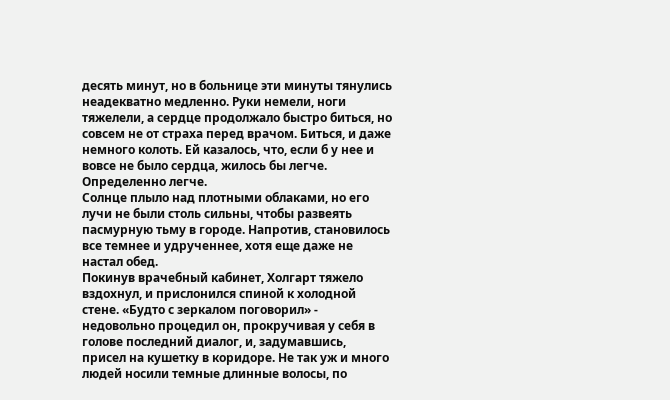десять минут, но в больнице эти минуты тянулись неадекватно медленно. Руки немели, ноги тяжелели, а сердце продолжало быстро биться, но совсем не от страха перед врачом. Биться, и даже немного колоть. Ей казалось, что, если б у нее и вовсе не было сердца, жилось бы легче. Определенно легче.
Солнце плыло над плотными облаками, но его лучи не были столь сильны, чтобы развеять пасмурную тьму в городе. Напротив, становилось все темнее и удрученнее, хотя еще даже не настал обед.
Покинув врачебный кабинет, Холгарт тяжело вздохнул, и прислонился спиной к холодной стене. «Будто с зеркалом поговорил» - недовольно процедил он, прокручивая у себя в голове последний диалог, и, задумавшись, присел на кушетку в коридоре. Не так уж и много людей носили темные длинные волосы, по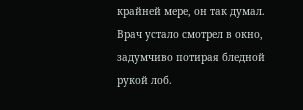крайней мере, он так думал.
Врач устало смотрел в окно, задумчиво потирая бледной рукой лоб.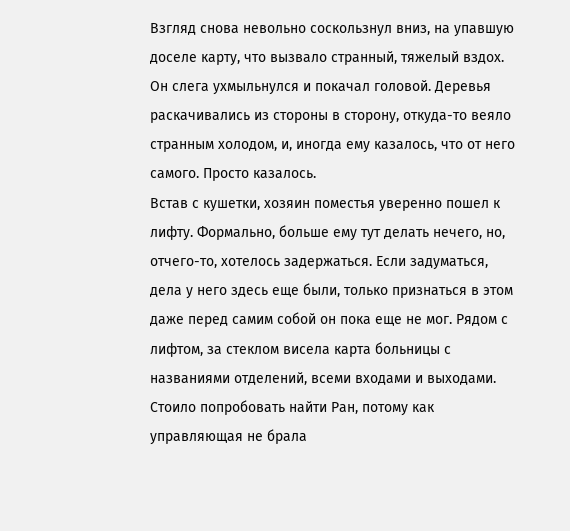Взгляд снова невольно соскользнул вниз, на упавшую доселе карту, что вызвало странный, тяжелый вздох. Он слега ухмыльнулся и покачал головой. Деревья раскачивались из стороны в сторону, откуда-то веяло странным холодом, и, иногда ему казалось, что от него самого. Просто казалось.
Встав с кушетки, хозяин поместья уверенно пошел к лифту. Формально, больше ему тут делать нечего, но, отчего-то, хотелось задержаться. Если задуматься, дела у него здесь еще были, только признаться в этом даже перед самим собой он пока еще не мог. Рядом с лифтом, за стеклом висела карта больницы с названиями отделений, всеми входами и выходами. Стоило попробовать найти Ран, потому как управляющая не брала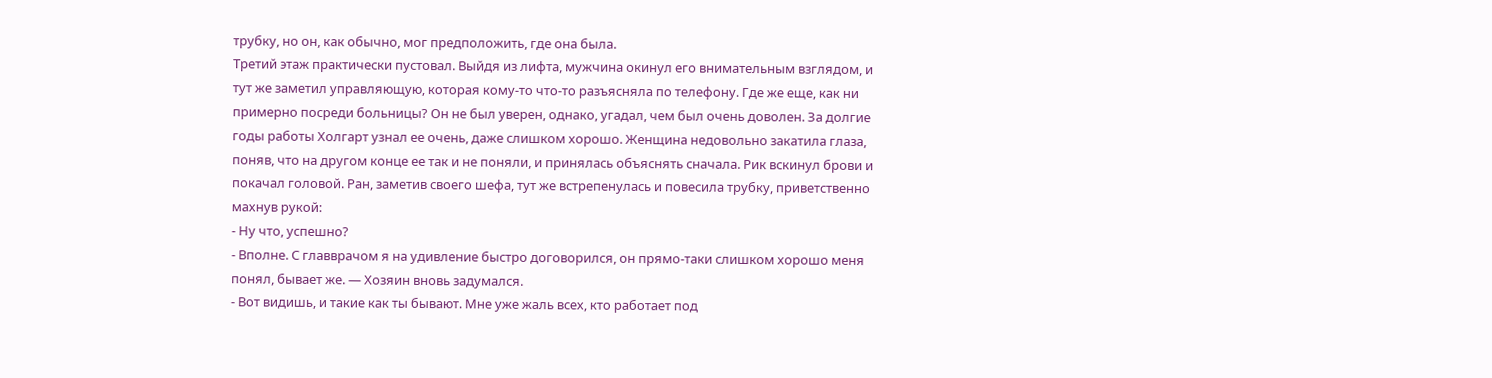трубку, но он, как обычно, мог предположить, где она была.
Третий этаж практически пустовал. Выйдя из лифта, мужчина окинул его внимательным взглядом, и тут же заметил управляющую, которая кому-то что-то разъясняла по телефону. Где же еще, как ни примерно посреди больницы? Он не был уверен, однако, угадал, чем был очень доволен. За долгие годы работы Холгарт узнал ее очень, даже слишком хорошо. Женщина недовольно закатила глаза, поняв, что на другом конце ее так и не поняли, и принялась объяснять сначала. Рик вскинул брови и покачал головой. Ран, заметив своего шефа, тут же встрепенулась и повесила трубку, приветственно махнув рукой:
- Ну что, успешно?
- Вполне. С главврачом я на удивление быстро договорился, он прямо-таки слишком хорошо меня понял, бывает же. — Хозяин вновь задумался.
- Вот видишь, и такие как ты бывают. Мне уже жаль всех, кто работает под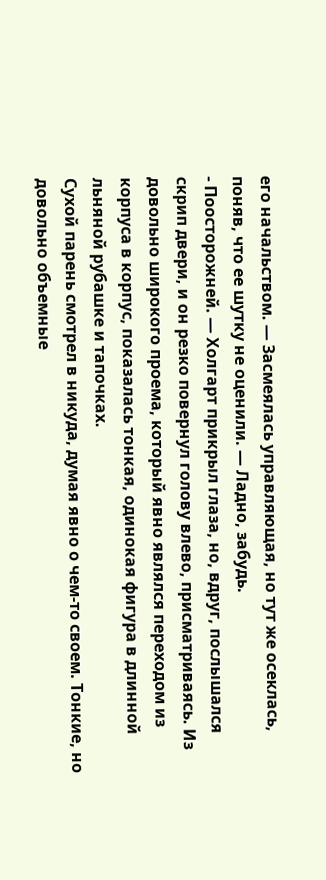его начальством. — Засмеялась управляющая, но тут же осеклась, поняв, что ее шутку не оценили. — Ладно, забудь.
- Поосторожней. — Холгарт прикрыл глаза, но, вдруг, послышался скрип двери, и он резко повернул голову влево, присматриваясь. Из довольно широкого проема, который явно являлся переходом из корпуса в корпус, показалась тонкая, одинокая фигура в длинной льняной рубашке и тапочках.
Сухой парень смотрел в никуда, думая явно о чем-то своем. Тонкие, но довольно объемные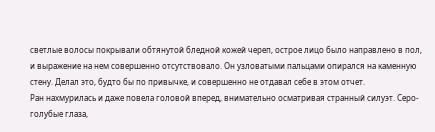светлые волосы покрывали обтянутой бледной кожей череп, острое лицо было направлено в пол, и выражение на нем совершенно отсутствовало. Он узловатыми пальцами опирался на каменную стену. Делал это, будто бы по привычке, и совершенно не отдавал себе в этом отчет.
Ран нахмурилась и даже повела головой вперед, внимательно осматривая странный силуэт. Серо-голубые глаза,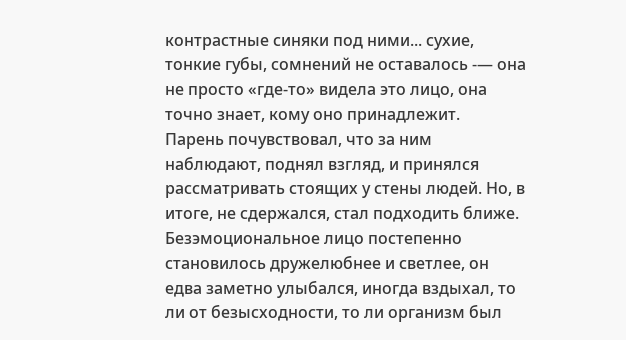контрастные синяки под ними... сухие, тонкие губы, сомнений не оставалось -— она не просто «где-то» видела это лицо, она точно знает, кому оно принадлежит.
Парень почувствовал, что за ним наблюдают, поднял взгляд, и принялся рассматривать стоящих у стены людей. Но, в итоге, не сдержался, стал подходить ближе. Безэмоциональное лицо постепенно становилось дружелюбнее и светлее, он едва заметно улыбался, иногда вздыхал, то ли от безысходности, то ли организм был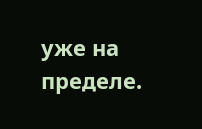уже на пределе.